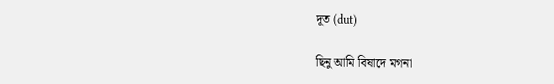দূত (dut)

ছিনু আমি বিষাদে মগনা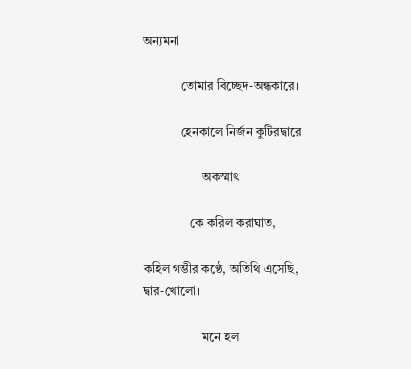অন্যমনা

            তোমার বিচ্ছেদ-অন্ধকারে।

            হেনকালে নির্জন কুটিরদ্বারে

                   অকস্মাৎ

               কে করিল করাঘাত,

কহিল গম্ভীর কণ্ঠে, অতিথি এসেছি, দ্বার-খোলো।

                   মনে হল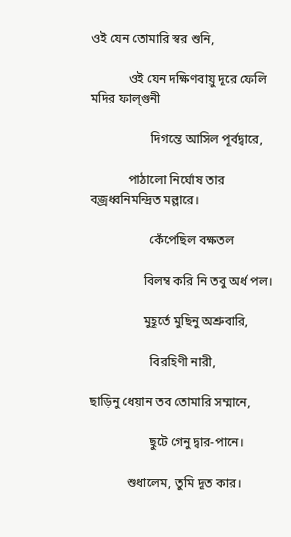ওই যেন তোমারি স্বর শুনি,

            ওই যেন দক্ষিণবায়ু দূরে ফেলি মদির ফাল্‌গুনী

                   দিগন্তে আসিল পূর্বদ্বারে,

            পাঠালো নির্ঘোষ তার বজ্রধ্বনিমন্দ্রিত মল্লারে।

                   কেঁপেছিল বক্ষতল

                 বিলম্ব করি নি তবু অর্ধ পল।

                 মুহূর্তে মুছিনু অশ্রুবারি,

                   বিরহিণী নারী,

ছাড়িনু ধেয়ান তব তোমারি সম্মানে,

                   ছুটে গেনু দ্বার-পানে।

            শুধালেম, তুমি দূত কার।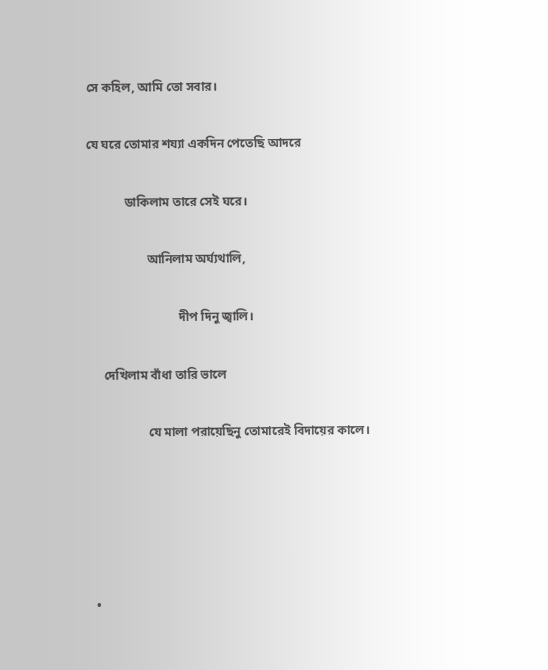সে কহিল, আমি তো সবার।

যে ঘরে তোমার শয্যা একদিন পেতেছি আদরে

            ডাকিলাম তারে সেই ঘরে।

                   আনিলাম অর্ঘ্যথালি,

                             দীপ দিনু জ্বালি।

     দেখিলাম বাঁধা তারি ভালে

                   যে মালা পরায়েছিনু তোমারেই বিদায়ের কালে।





  •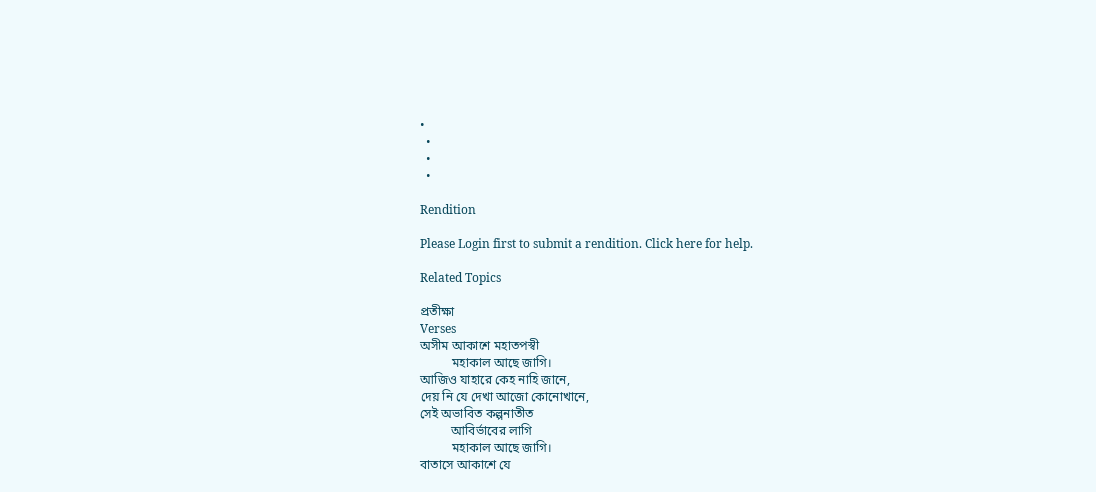•
  •
  •
  •

Rendition

Please Login first to submit a rendition. Click here for help.

Related Topics

প্রতীক্ষা
Verses
অসীম আকাশে মহাতপস্বী
          মহাকাল আছে জাগি।
আজিও যাহারে কেহ নাহি জানে,
দেয় নি যে দেখা আজো কোনোখানে,
সেই অভাবিত কল্পনাতীত
          আবির্ভাবের লাগি
          মহাকাল আছে জাগি।
বাতাসে আকাশে যে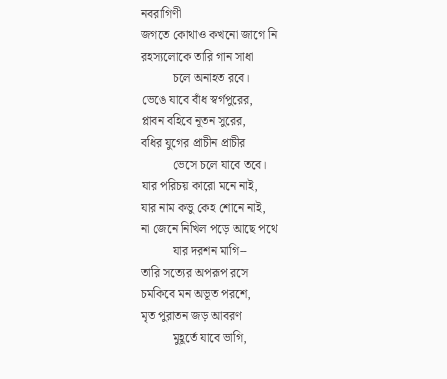নবরাগিণী
জগতে কোথাও কখনো জাগে নি
রহস্যলোকে তারি গান সাধা
          চলে অনাহত রবে।
ভেঙে যাবে বাঁধ স্বর্গপুরের,
প্লাবন বহিবে নূতন সুরের,
বধির যুগের প্রাচীন প্রাচীর
          ভেসে চলে যাবে তবে।
যার পরিচয় কারো মনে নাই,
যার নাম কভু কেহ শোনে নাই,
না জেনে নিখিল পড়ে আছে পথে
          যার দরশন মাগি--
তারি সত্যের অপরূপ রসে
চমকিবে মন অভূত পরশে,
মৃত পুরাতন জড় আবরণ
          মুহূর্তে যাবে ভাগি,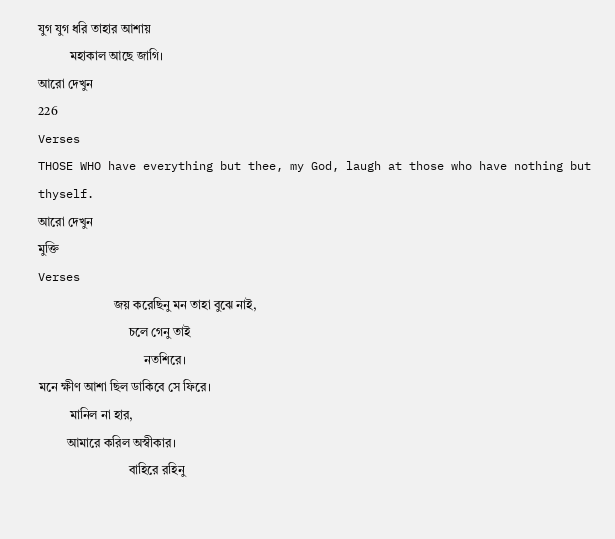যুগ যুগ ধরি তাহার আশায়
          মহাকাল আছে জাগি।
আরো দেখুন
226
Verses
THOSE WHO have everything but thee, my God, laugh at those who have nothing but thyself.
আরো দেখুন
মুক্তি
Verses
                        জয় করেছিনু মন তাহা বুঝে নাই,
                             চলে গেনু তাই
                                  নতশিরে।
মনে ক্ষীণ আশা ছিল ডাকিবে সে ফিরে।
          মানিল না হার,
         আমারে করিল অস্বীকার।
                             বাহিরে রহিনু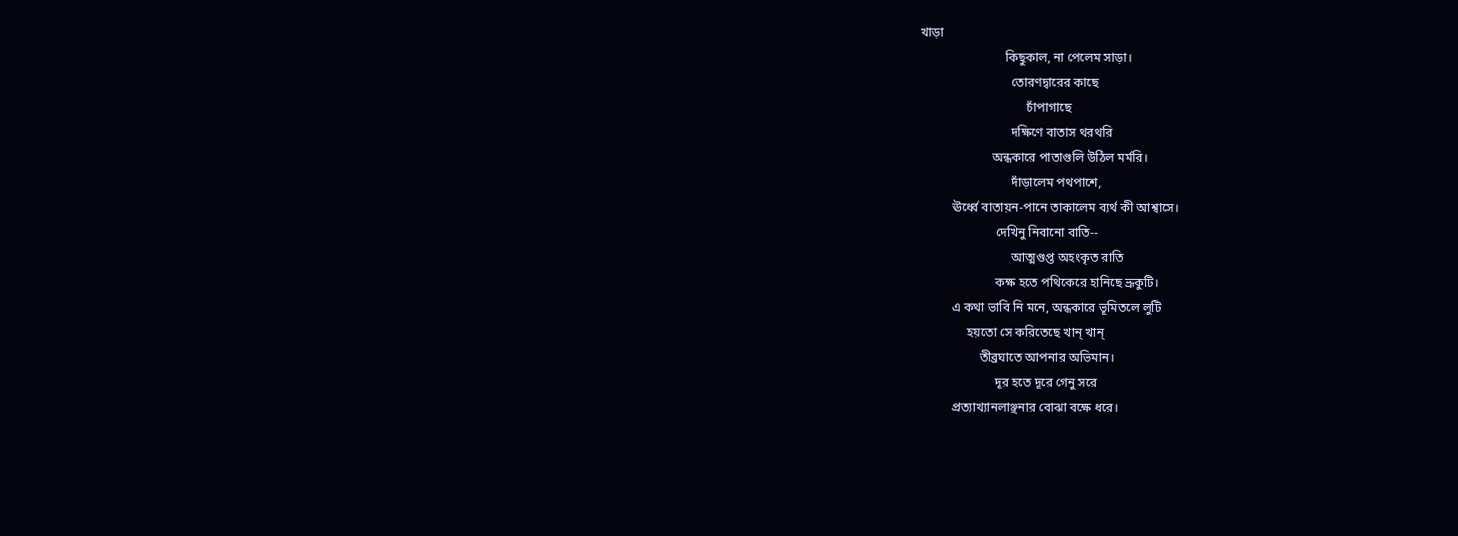খাড়া
                           কিছুকাল, না পেলেম সাড়া।
                             তোরণদ্বারের কাছে
                                  চাঁপাগাছে
                             দক্ষিণে বাতাস থরথরি
                       অন্ধকারে পাতাগুলি উঠিল মর্মরি।
                             দাঁড়ালেম পথপাশে,
          ঊর্ধ্বে বাতায়ন-পানে তাকালেম ব্যর্থ কী আশ্বাসে।
                        দেখিনু নিবানো বাতি--
                             আত্মগুপ্ত অহংকৃত রাতি
                        কক্ষ হতে পথিকেরে হানিছে ভ্রূকুটি।
          এ কথা ভাবি নি মনে, অন্ধকারে ভূমিতলে লুটি
               হয়তো সে করিতেছে খান্‌ খান্‌
                   তীব্রঘাতে আপনার অভিমান।
                        দূর হতে দূরে গেনু সরে
          প্রত্যাখ্যানলাঞ্ছনার বোঝা বক্ষে ধরে।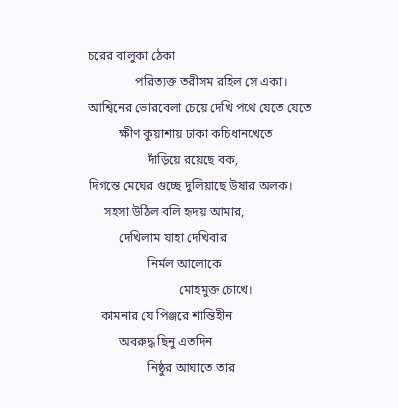চরের বালুকা ঠেকা
               পরিত্যক্ত তরীসম রহিল সে একা।
আশ্বিনের ভোরবেলা চেয়ে দেখি পথে যেতে যেতে
          ক্ষীণ কুয়াশায় ঢাকা কচিধানখেতে
                   দাঁড়িয়ে রয়েছে বক,
দিগন্তে মেঘের গুচ্ছে দুলিয়াছে উষার অলক।
     সহসা উঠিল বলি হৃদয় আমার,
          দেখিলাম যাহা দেখিবার
                   নির্মল আলোকে
                             মোহমুক্ত চোখে।
    কামনার যে পিঞ্জরে শান্তিহীন
          অবরুদ্ধ ছিনু এতদিন
                   নিষ্ঠুর আঘাতে তার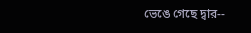ভেঙে গেছে দ্বার--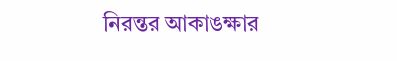নিরন্তর আকাঙক্ষার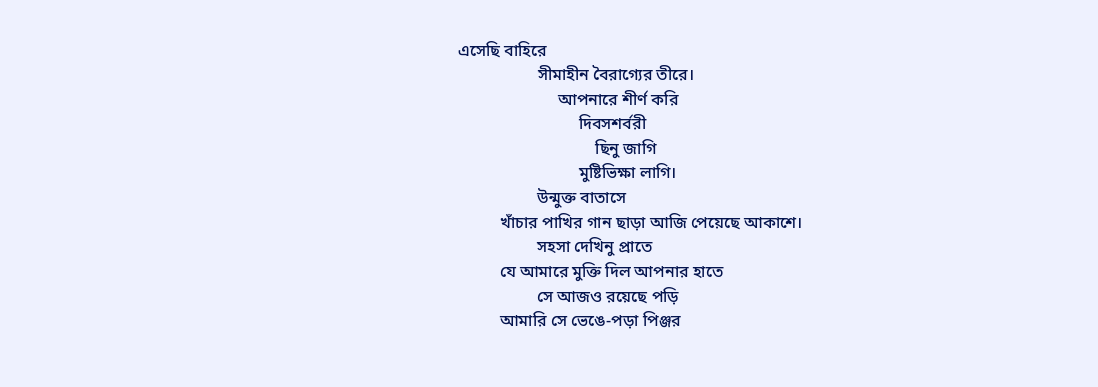এসেছি বাহিরে
                   সীমাহীন বৈরাগ্যের তীরে।
                        আপনারে শীর্ণ করি
                             দিবসশর্বরী
                                 ছিনু জাগি
                             মুষ্টিভিক্ষা লাগি।
                   উন্মুক্ত বাতাসে
          খাঁচার পাখির গান ছাড়া আজি পেয়েছে আকাশে।
                   সহসা দেখিনু প্রাতে
          যে আমারে মুক্তি দিল আপনার হাতে
                   সে আজও রয়েছে পড়ি
          আমারি সে ভেঙে-পড়া পিঞ্জর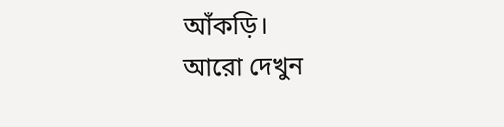আঁকড়ি।
আরো দেখুন